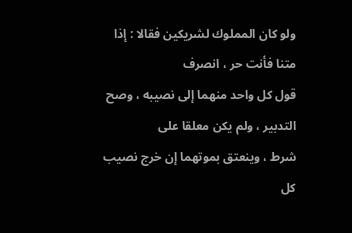ولو كان المملوك لشريكين فقالا : إذا متنا فأنت حر ، انصرف
قول كل واحد منهما إلى نصيبه ، وصح التدبير ، ولم يكن معلقا على
شرط ، وينعتق بموتهما إن خرج نصيب كل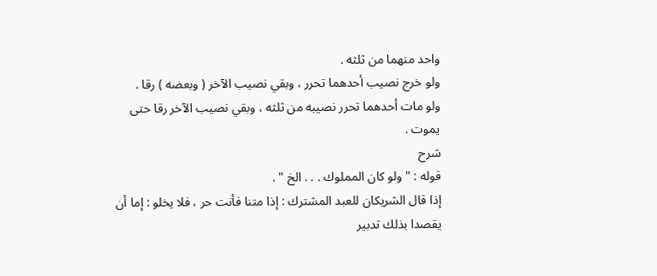واحد منهما من ثلثه .
ولو خرج نصيب أحدهما تحرر ، وبقي نصيب الآخر ( وبعضه ) رقا .
ولو مات أحدهما تحرر نصيبه من ثلثه ، وبقي نصيب الآخر رقا حتى
يموت .
شرح
قوله : " ولو كان المملوك . . . الخ " .
إذا قال الشريكان للعبد المشترك : إذا متنا فأنت حر ، فلا يخلو : إما أن
يقصدا بذلك تدبير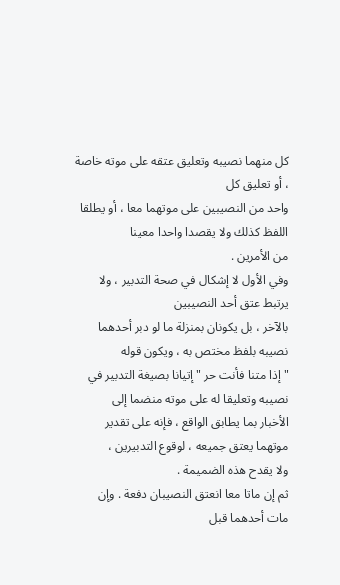كل منهما نصيبه وتعليق عتقه على موته خاصة ، أو تعليق كل
واحد من النصيبين على موتهما معا ، أو يطلقا اللفظ كذلك ولا يقصدا واحدا معينا
من الأمرين .
وفي الأول لا إشكال في صحة التدبير ، ولا يرتبط عتق أحد النصيبين
بالآخر ، بل يكونان بمنزلة ما لو دبر أحدهما نصيبه بلفظ مختص به ، ويكون قوله
" إذا متنا فأنت حر " إتيانا بصيغة التدبير في نصيبه وتعليقا له على موته منضما إلى
الأخبار بما يطابق الواقع ، فإنه على تقدير موتهما يعتق جميعه ، لوقوع التدبيرين ،
ولا يقدح هذه الضميمة .
ثم إن ماتا معا انعتق النصيبان دفعة . وإن مات أحدهما قبل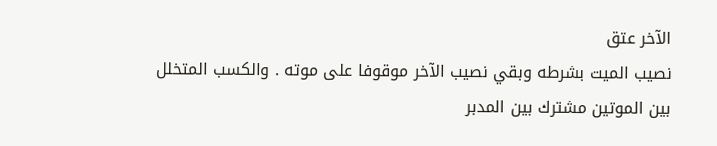الآخر عتق
نصيب الميت بشرطه وبقي نصيب الآخر موقوفا على موته . والكسب المتخلل
بين الموتين مشترك بين المدبر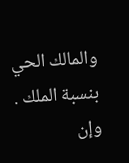والمالك الحي بنسبة الملك .
وإن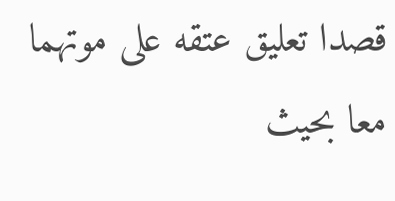قصدا تعليق عتقه على موتهما معا بحيث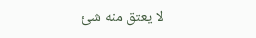لا يعتق منه شئ